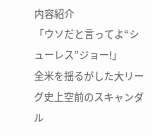内容紹介
「ウソだと言ってよ“シューレス”ジョー!」
全米を揺るがした大リーグ史上空前のスキャンダル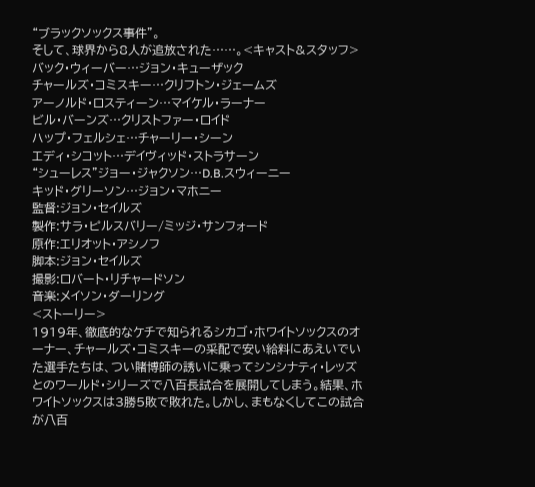“ブラックソックス事件”。
そして、球界から8人が追放された……。<キャスト&スタッフ>
バック・ウィーバー…ジョン・キューザック
チャールズ・コミスキー…クリフトン・ジェームズ
アーノルド・ロスティーン…マイケル・ラーナー
ビル・バーンズ…クリストファー・ロイド
ハップ・フェルシェ…チャーリー・シーン
エディ・シコット…デイヴィッド・ストラサーン
“シューレス”ジョー・ジャクソン…D.B.スウィーニー
キッド・グリーソン…ジョン・マホニー
監督:ジョン・セイルズ
製作:サラ・ピルスバリー/ミッジ・サンフォード
原作:エリオット・アシノフ
脚本:ジョン・セイルズ
撮影:ロバート・リチャードソン
音楽:メイソン・ダーリング
<ストーリー>
1919年、徹底的なケチで知られるシカゴ・ホワイトソックスのオーナー、チャールズ・コミスキーの采配で安い給料にあえいでいた選手たちは、つい賭博師の誘いに乗ってシンシナティ・レッズとのワールド・シリーズで八百長試合を展開してしまう。結果、ホワイトソックスは3勝5敗で敗れた。しかし、まもなくしてこの試合が八百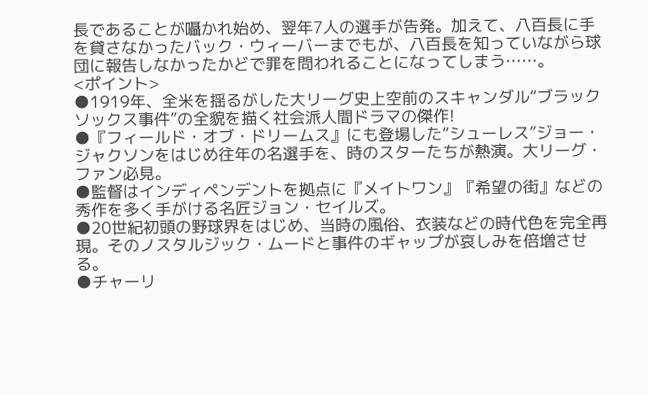長であることが囁かれ始め、翌年7人の選手が告発。加えて、八百長に手を貸さなかったバック・ウィーバーまでもが、八百長を知っていながら球団に報告しなかったかどで罪を問われることになってしまう……。
<ポイント>
●1919年、全米を揺るがした大リーグ史上空前のスキャンダル“ブラックソックス事件”の全貌を描く社会派人間ドラマの傑作!
●『フィールド・オブ・ドリームス』にも登場した“シューレス”ジョー・ジャクソンをはじめ往年の名選手を、時のスターたちが熱演。大リーグ・ファン必見。
●監督はインディペンデントを拠点に『メイトワン』『希望の街』などの秀作を多く手がける名匠ジョン・セイルズ。
●20世紀初頭の野球界をはじめ、当時の風俗、衣装などの時代色を完全再現。そのノスタルジック・ムードと事件のギャップが哀しみを倍増させる。
●チャーリ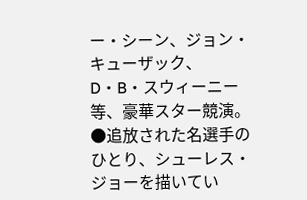ー・シーン、ジョン・キューザック、D・B・スウィーニー等、豪華スター競演。
●追放された名選手のひとり、シューレス・ジョーを描いてい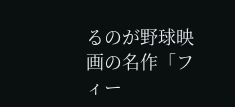るのが野球映画の名作「フィー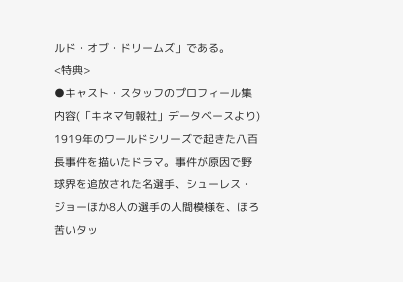ルド・オブ・ドリームズ」である。
<特典>
●キャスト・スタッフのプロフィール集
内容(「キネマ旬報社」データベースより)
1919年のワールドシリーズで起きた八百長事件を描いたドラマ。事件が原因で野球界を追放された名選手、シューレス・ジョーほか8人の選手の人間模様を、ほろ苦いタッ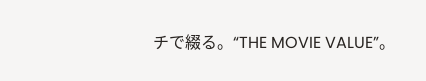チで綴る。“THE MOVIE VALUE”。